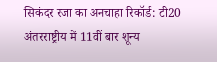सिकंदर रजा का अनचाहा रिकॉर्ड: टी20 अंतरराष्ट्रीय में 11वीं बार शून्य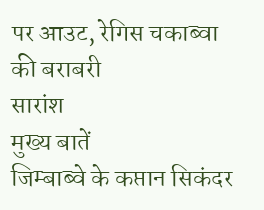पर आउट, रेगिस चकाब्वा की बराबरी
सारांश
मुख्य बातें
जिम्बाब्वे के कप्तान सिकंदर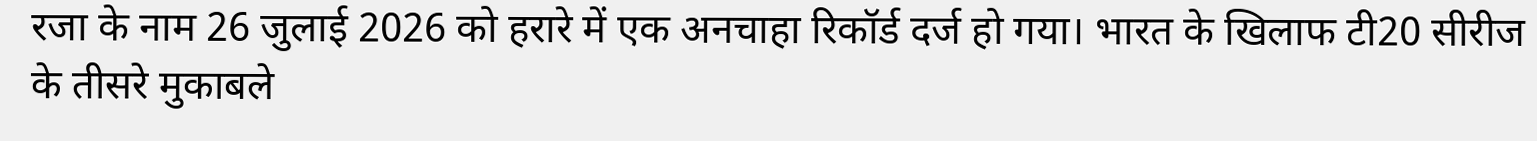रजा के नाम 26 जुलाई 2026 को हरारे में एक अनचाहा रिकॉर्ड दर्ज हो गया। भारत के खिलाफ टी20 सीरीज के तीसरे मुकाबले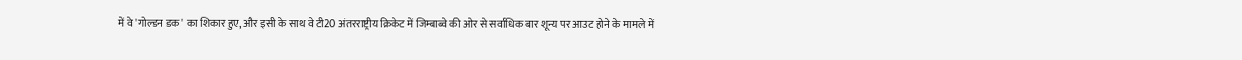में वे 'गोल्डन डक' का शिकार हुए, और इसी के साथ वे टी20 अंतरराष्ट्रीय क्रिकेट में जिम्बाब्वे की ओर से सर्वाधिक बार शून्य पर आउट होने के मामले में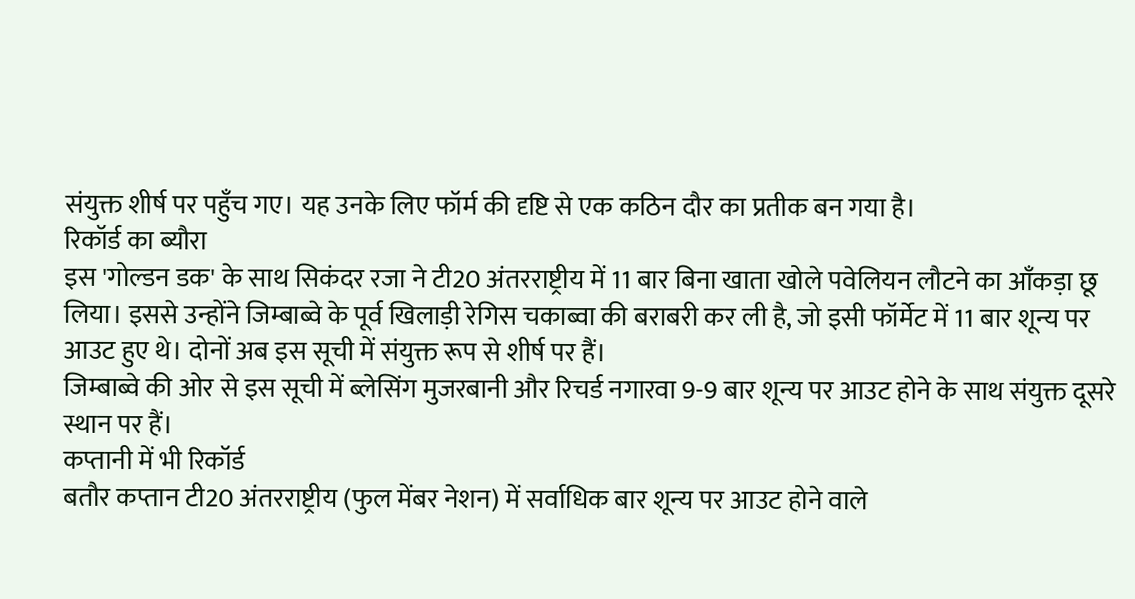संयुक्त शीर्ष पर पहुँच गए। यह उनके लिए फॉर्म की दृष्टि से एक कठिन दौर का प्रतीक बन गया है।
रिकॉर्ड का ब्यौरा
इस 'गोल्डन डक' के साथ सिकंदर रजा ने टी20 अंतरराष्ट्रीय में 11 बार बिना खाता खोले पवेलियन लौटने का आँकड़ा छू लिया। इससे उन्होंने जिम्बाब्वे के पूर्व खिलाड़ी रेगिस चकाब्वा की बराबरी कर ली है, जो इसी फॉर्मेट में 11 बार शून्य पर आउट हुए थे। दोनों अब इस सूची में संयुक्त रूप से शीर्ष पर हैं।
जिम्बाब्वे की ओर से इस सूची में ब्लेसिंग मुजरबानी और रिचर्ड नगारवा 9-9 बार शून्य पर आउट होने के साथ संयुक्त दूसरे स्थान पर हैं।
कप्तानी में भी रिकॉर्ड
बतौर कप्तान टी20 अंतरराष्ट्रीय (फुल मेंबर नेशन) में सर्वाधिक बार शून्य पर आउट होने वाले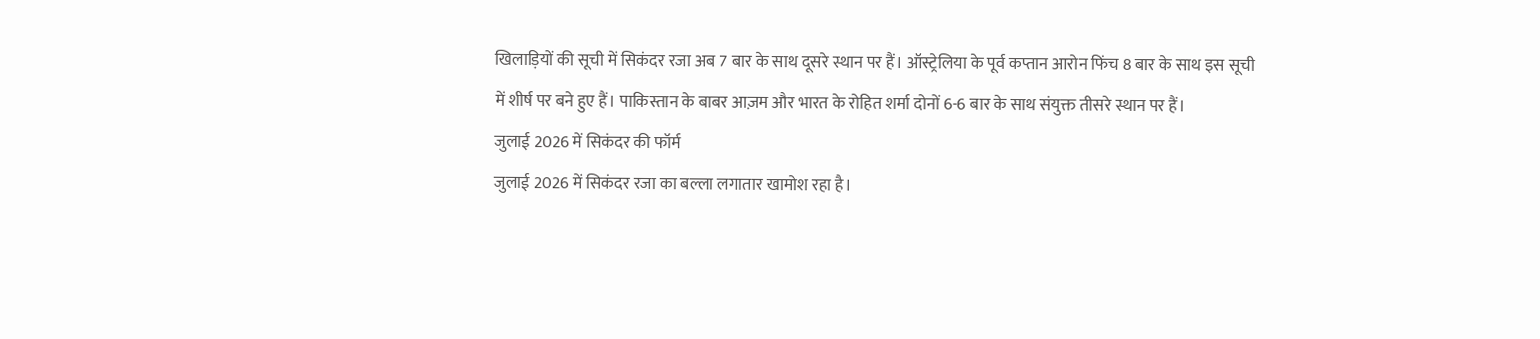खिलाड़ियों की सूची में सिकंदर रजा अब 7 बार के साथ दूसरे स्थान पर हैं। ऑस्ट्रेलिया के पूर्व कप्तान आरोन फिंच 8 बार के साथ इस सूची में शीर्ष पर बने हुए हैं। पाकिस्तान के बाबर आज़म और भारत के रोहित शर्मा दोनों 6-6 बार के साथ संयुक्त तीसरे स्थान पर हैं।
जुलाई 2026 में सिकंदर की फॉर्म
जुलाई 2026 में सिकंदर रजा का बल्ला लगातार खामोश रहा है।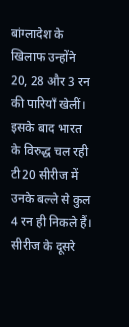बांग्लादेश के खिलाफ उन्होंने 20, 28 और 3 रन की पारियाँ खेलीं। इसके बाद भारत के विरुद्ध चल रही टी20 सीरीज में उनके बल्ले से कुल 4 रन ही निकले हैं। सीरीज के दूसरे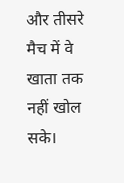और तीसरे मैच में वे खाता तक नहीं खोल सके।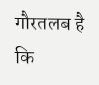गौरतलब है कि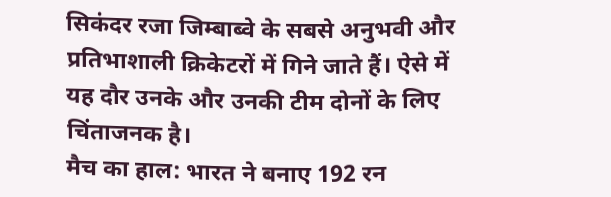सिकंदर रजा जिम्बाब्वे के सबसे अनुभवी और प्रतिभाशाली क्रिकेटरों में गिने जाते हैं। ऐसे में यह दौर उनके और उनकी टीम दोनों के लिए चिंताजनक है।
मैच का हाल: भारत ने बनाए 192 रन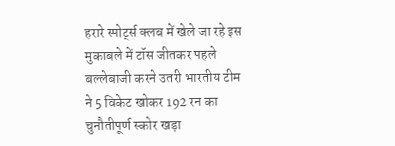हरारे स्पोर्ट्स क्लब में खेले जा रहे इस मुकाबले में टॉस जीतकर पहले बल्लेबाजी करने उतरी भारतीय टीम ने 5 विकेट खोकर 192 रन का चुनौतीपूर्ण स्कोर खड़ा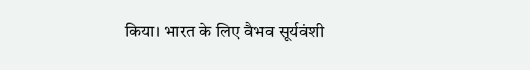किया। भारत के लिए वैभव सूर्यवंशी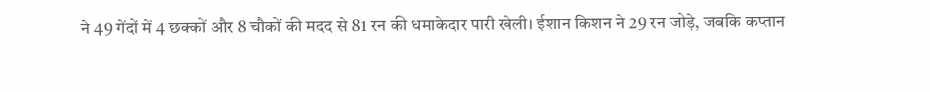ने 49 गेंदों में 4 छक्कों और 8 चौकों की मदद से 81 रन की धमाकेदार पारी खेली। ईशान किशन ने 29 रन जोड़े, जबकि कप्तान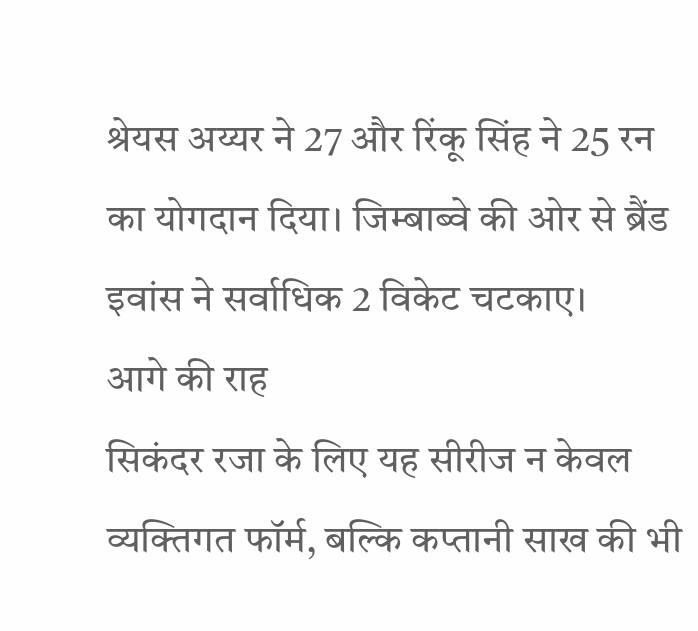श्रेयस अय्यर ने 27 और रिंकू सिंह ने 25 रन का योगदान दिया। जिम्बाब्वे की ओर से ब्रैंड इवांस ने सर्वाधिक 2 विकेट चटकाए।
आगे की राह
सिकंदर रजा के लिए यह सीरीज न केवल व्यक्तिगत फॉर्म, बल्कि कप्तानी साख की भी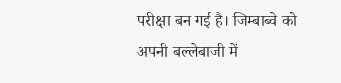परीक्षा बन गई है। जिम्बाब्वे को अपनी बल्लेबाजी में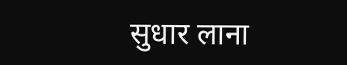सुधार लाना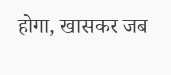होगा, खासकर जब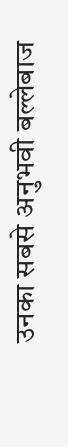उनका सबसे अनुभवी बल्लेबाज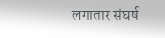लगातार संघर्ष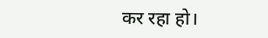कर रहा हो।